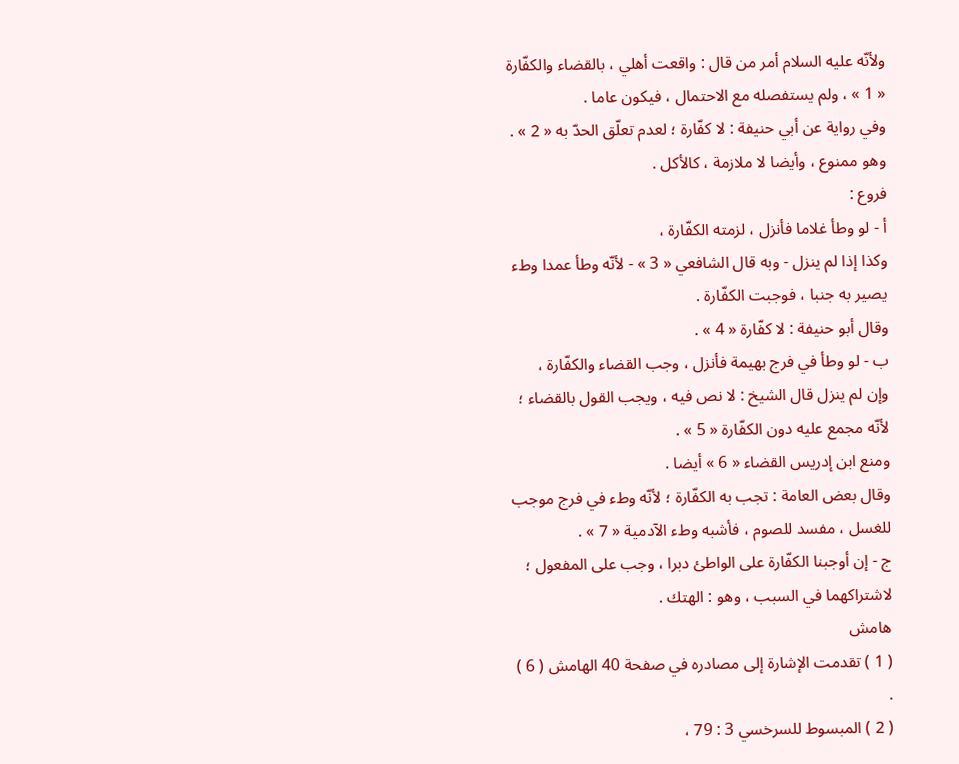ولأنّه عليه السلام أمر من قال : واقعت أهلي ، بالقضاء والكفّارة « 1 » ، ولم يستفصله مع الاحتمال ، فيكون عاما .
وفي رواية عن أبي حنيفة : لا كفّارة ؛ لعدم تعلّق الحدّ به « 2 » .
وهو ممنوع ، وأيضا لا ملازمة ، كالأكل .
فروع :
أ - لو وطأ غلاما فأنزل ، لزمته الكفّارة ،
وكذا إذا لم ينزل - وبه قال الشافعي « 3 » - لأنّه وطأ عمدا وطء يصير به جنبا ، فوجبت الكفّارة .
وقال أبو حنيفة : لا كفّارة « 4 » .
ب - لو وطأ في فرج بهيمة فأنزل ، وجب القضاء والكفّارة ،
وإن لم ينزل قال الشيخ : لا نص فيه ، ويجب القول بالقضاء ؛ لأنّه مجمع عليه دون الكفّارة « 5 » .
ومنع ابن إدريس القضاء « 6 » أيضا .
وقال بعض العامة : تجب به الكفّارة ؛ لأنّه وطء في فرج موجب للغسل ، مفسد للصوم ، فأشبه وطء الآدمية « 7 » .
ج - إن أوجبنا الكفّارة على الواطئ دبرا ، وجب على المفعول ؛
لاشتراكهما في السبب ، وهو : الهتك .
هامش
( 1 ) تقدمت الإشارة إلى مصادره في صفحة 40 الهامش ( 6 ) .
( 2 ) المبسوط للسرخسي 3 : 79 ،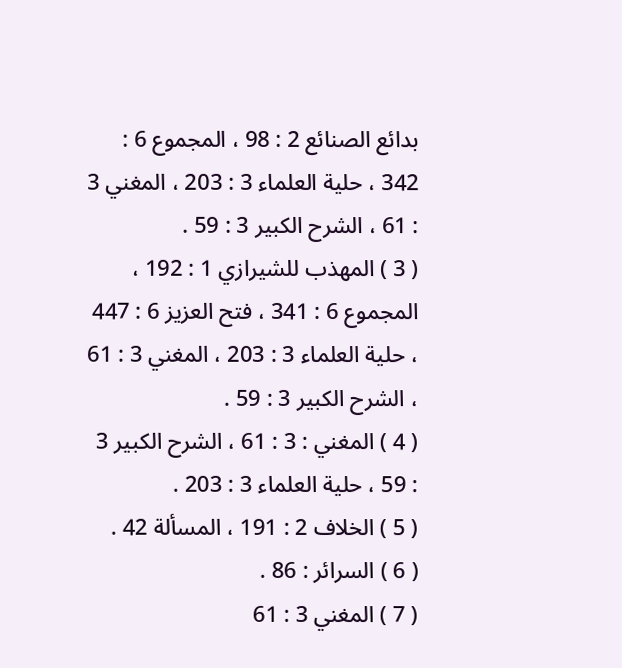بدائع الصنائع 2 : 98 ، المجموع 6 : 342 ، حلية العلماء 3 : 203 ، المغني 3 : 61 ، الشرح الكبير 3 : 59 .
( 3 ) المهذب للشيرازي 1 : 192 ، المجموع 6 : 341 ، فتح العزيز 6 : 447 ، حلية العلماء 3 : 203 ، المغني 3 : 61 ، الشرح الكبير 3 : 59 .
( 4 ) المغني : 3 : 61 ، الشرح الكبير 3 : 59 ، حلية العلماء 3 : 203 .
( 5 ) الخلاف 2 : 191 ، المسألة 42 .
( 6 ) السرائر : 86 .
( 7 ) المغني 3 : 61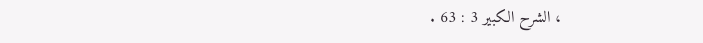، الشرح الكبير 3 : 63 .